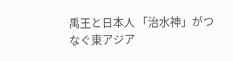禹王と日本人 「治水神」がつなぐ東アジア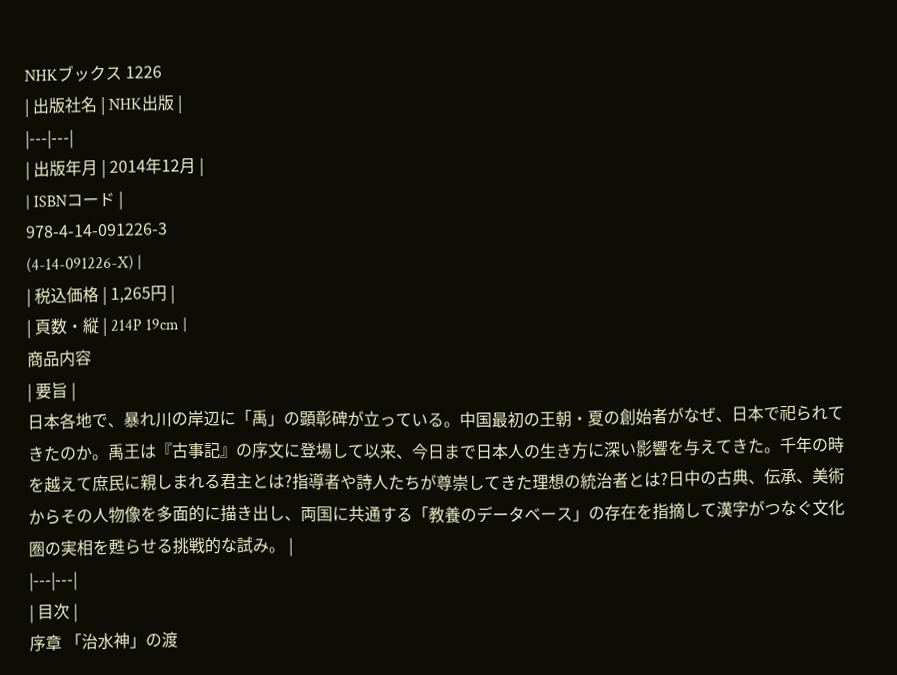NHKブックス 1226
| 出版社名 | NHK出版 |
|---|---|
| 出版年月 | 2014年12月 |
| ISBNコード |
978-4-14-091226-3
(4-14-091226-X) |
| 税込価格 | 1,265円 |
| 頁数・縦 | 214P 19cm |
商品内容
| 要旨 |
日本各地で、暴れ川の岸辺に「禹」の顕彰碑が立っている。中国最初の王朝・夏の創始者がなぜ、日本で祀られてきたのか。禹王は『古事記』の序文に登場して以来、今日まで日本人の生き方に深い影響を与えてきた。千年の時を越えて庶民に親しまれる君主とは?指導者や詩人たちが尊崇してきた理想の統治者とは?日中の古典、伝承、美術からその人物像を多面的に描き出し、両国に共通する「教養のデータベース」の存在を指摘して漢字がつなぐ文化圏の実相を甦らせる挑戦的な試み。 |
|---|---|
| 目次 |
序章 「治水神」の渡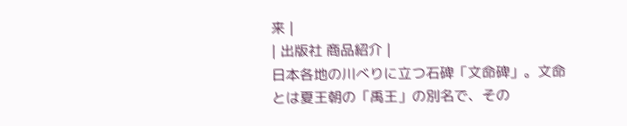来 |
| 出版社 商品紹介 |
日本各地の川べりに立つ石碑「文命碑」。文命とは夏王朝の「禹王」の別名で、その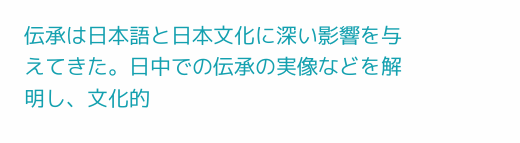伝承は日本語と日本文化に深い影響を与えてきた。日中での伝承の実像などを解明し、文化的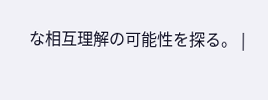な相互理解の可能性を探る。 |